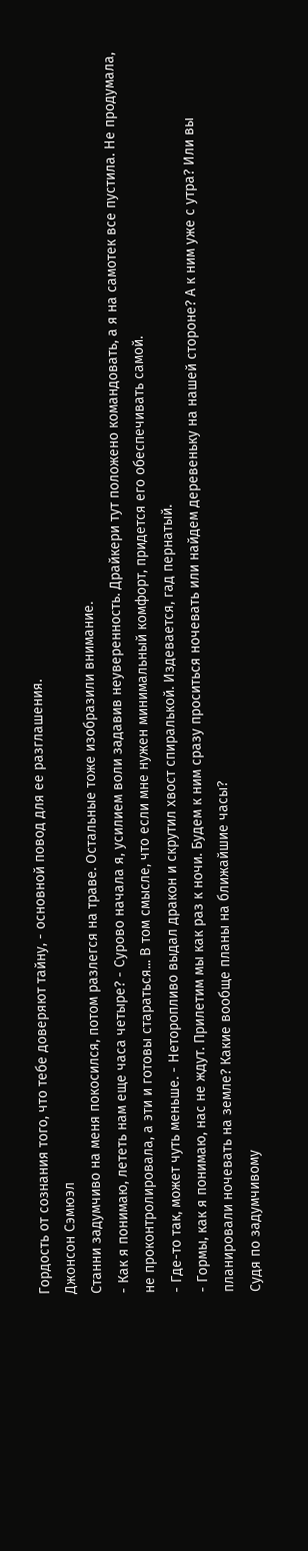Гордость от сознания того, что тебе доверяют тайну, - основной повод для ее разглашения.
Джонсон Сэмюэл
Станни задумчиво на меня покосился, потом разлегся на траве. Остальные тоже изобразили внимание.
- Как я понимаю, лететь нам еще часа четыре? - Сурово начала я, усилием воли задавив неуверенность. Драйкери тут положено командовать, а я на самотек все пустила. Не продумала, не проконтролировала, а эти и готовы стараться... В том смысле, что если мне нужен минимальный комфорт, придется его обеспечивать самой.
- Где-то так, может чуть меньше. - Неторопливо выдал дракон и скрутил хвост спиралькой. Издевается, гад пернатый.
- Гормы, как я понимаю, нас не ждут. Прилетим мы как раз к ночи. Будем к ним сразу проситься ночевать или найдем деревеньку на нашей стороне? А к ним уже с утра? Или вы планировали ночевать на земле? Какие вообще планы на ближайшие часы?
Судя по задумчивому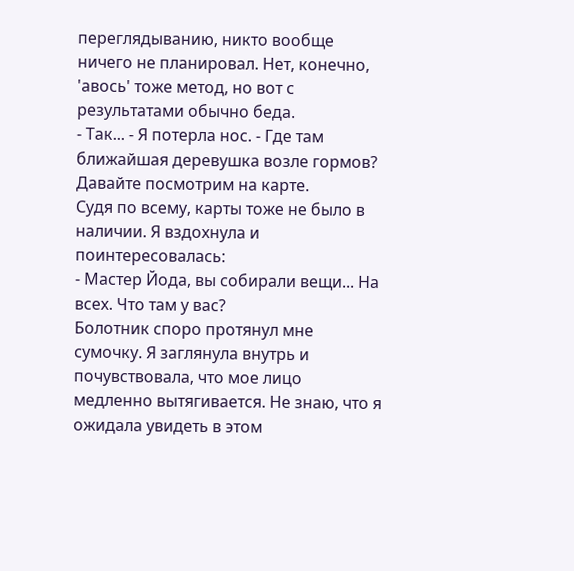переглядыванию, никто вообще ничего не планировал. Нет, конечно, 'авось' тоже метод, но вот с результатами обычно беда.
- Так... - Я потерла нос. - Где там ближайшая деревушка возле гормов? Давайте посмотрим на карте.
Судя по всему, карты тоже не было в наличии. Я вздохнула и поинтересовалась:
- Мастер Йода, вы собирали вещи... На всех. Что там у вас?
Болотник споро протянул мне сумочку. Я заглянула внутрь и почувствовала, что мое лицо медленно вытягивается. Не знаю, что я ожидала увидеть в этом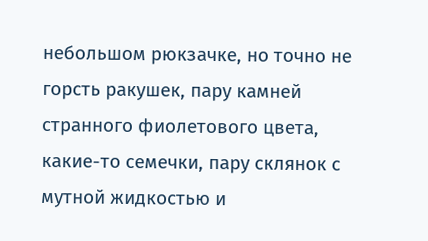небольшом рюкзачке, но точно не горсть ракушек, пару камней странного фиолетового цвета, какие-то семечки, пару склянок с мутной жидкостью и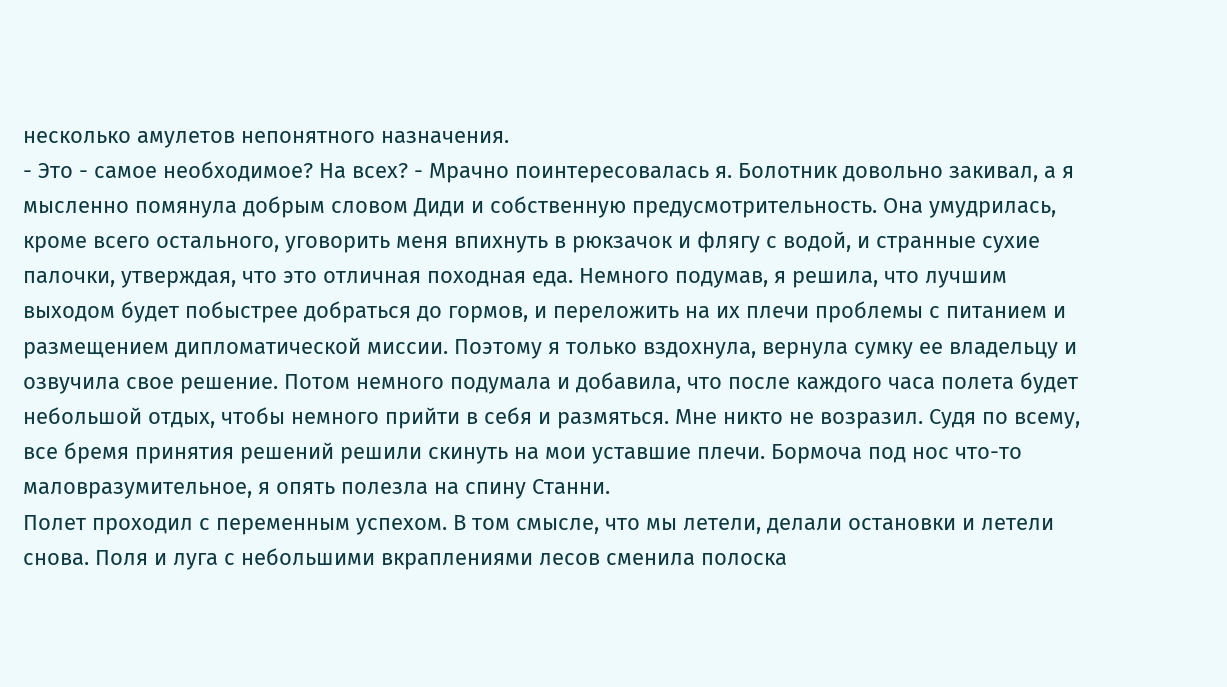несколько амулетов непонятного назначения.
- Это - самое необходимое? На всех? - Мрачно поинтересовалась я. Болотник довольно закивал, а я мысленно помянула добрым словом Диди и собственную предусмотрительность. Она умудрилась, кроме всего остального, уговорить меня впихнуть в рюкзачок и флягу с водой, и странные сухие палочки, утверждая, что это отличная походная еда. Немного подумав, я решила, что лучшим выходом будет побыстрее добраться до гормов, и переложить на их плечи проблемы с питанием и размещением дипломатической миссии. Поэтому я только вздохнула, вернула сумку ее владельцу и озвучила свое решение. Потом немного подумала и добавила, что после каждого часа полета будет небольшой отдых, чтобы немного прийти в себя и размяться. Мне никто не возразил. Судя по всему, все бремя принятия решений решили скинуть на мои уставшие плечи. Бормоча под нос что-то маловразумительное, я опять полезла на спину Станни.
Полет проходил с переменным успехом. В том смысле, что мы летели, делали остановки и летели снова. Поля и луга с небольшими вкраплениями лесов сменила полоска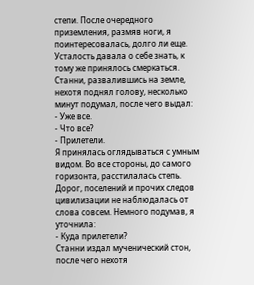степи. После очередного приземления, размяв ноги, я поинтересовалась, долго ли еще. Усталость давала о себе знать, к тому же принялось смеркаться. Станни, развалившись на земле, нехотя поднял голову, несколько минут подумал, после чего выдал:
- Уже все.
- Что все?
- Прилетели.
Я принялась оглядываться с умным видом. Во все стороны, до самого горизонта, расстилалась степь. Дорог, поселений и прочих следов цивилизации не наблюдалась от слова совсем. Немного подумав, я уточнила:
- Куда прилетели?
Станни издал мученический стон, после чего нехотя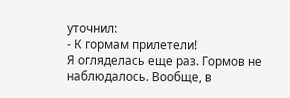уточнил:
- К гормам прилетели!
Я огляделась еще раз. Гормов не наблюдалось. Вообще, в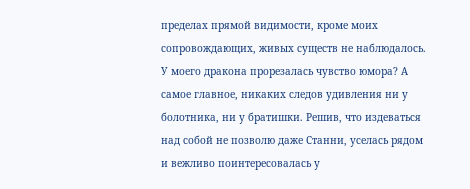пределах прямой видимости, кроме моих сопровождающих, живых существ не наблюдалось. У моего дракона прорезалась чувство юмора? А самое главное, никаких следов удивления ни у болотника, ни у братишки. Решив, что издеваться над собой не позволю даже Станни, уселась рядом и вежливо поинтересовалась у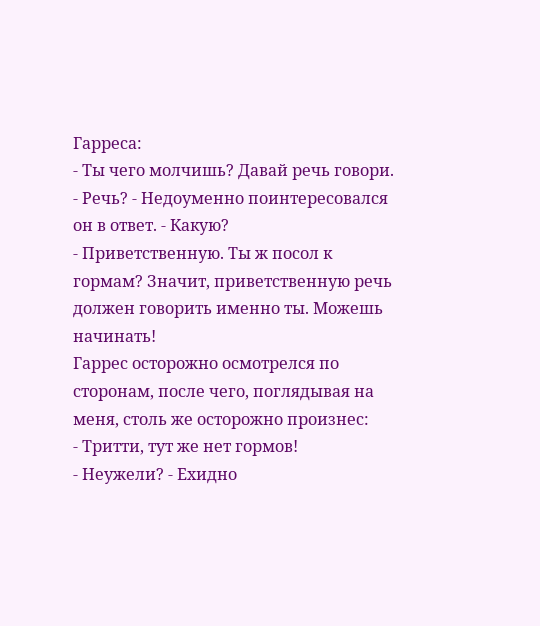Гарреса:
- Ты чего молчишь? Давай речь говори.
- Речь? - Недоуменно поинтересовался он в ответ. - Какую?
- Приветственную. Ты ж посол к гормам? Значит, приветственную речь должен говорить именно ты. Можешь начинать!
Гаррес осторожно осмотрелся по сторонам, после чего, поглядывая на меня, столь же осторожно произнес:
- Тритти, тут же нет гормов!
- Неужели? - Ехидно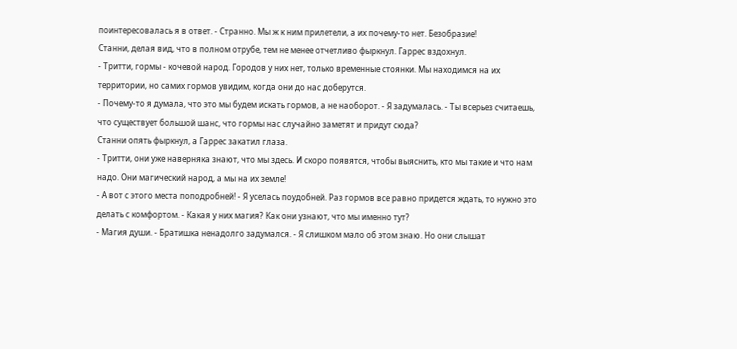поинтересовалась я в ответ. - Странно. Мы ж к ним прилетели, а их почему-то нет. Безобразие!
Станни, делая вид, что в полном отрубе, тем не менее отчетливо фыркнул. Гаррес вздохнул.
- Тритти, гормы - кочевой народ. Городов у них нет, только временные стоянки. Мы находимся на их территории, но самих гормов увидим, когда они до нас доберутся.
- Почему-то я думала, что это мы будем искать гормов, а не наоборот. - Я задумалась. - Ты всерьез считаешь, что существует большой шанс, что гормы нас случайно заметят и придут сюда?
Станни опять фыркнул, а Гаррес закатил глаза.
- Тритти, они уже наверняка знают, что мы здесь. И скоро появятся, чтобы выяснить, кто мы такие и что нам надо. Они магический народ, а мы на их земле!
- А вот с этого места поподробней! - Я уселась поудобней. Раз гормов все равно придется ждать, то нужно это делать с комфортом. - Какая у них магия? Как они узнают, что мы именно тут?
- Магия души. - Братишка ненадолго задумался. - Я слишком мало об этом знаю. Но они слышат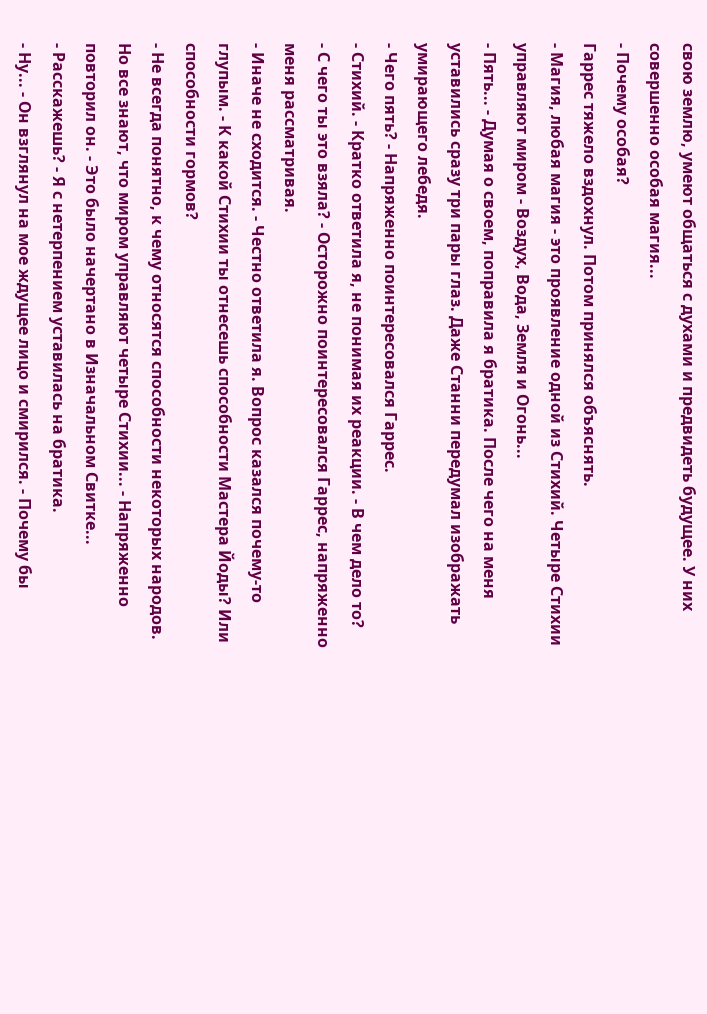свою землю, умеют общаться с духами и предвидеть будущее. У них совершенно особая магия...
- Почему особая?
Гаррес тяжело вздохнул. Потом принялся объяснять.
- Магия, любая магия - это проявление одной из Стихий. Четыре Стихии управляют миром - Воздух, Вода, Земля и Огонь...
- Пять... - Думая о своем, поправила я братика. После чего на меня уставились сразу три пары глаз. Даже Станни передумал изображать умирающего лебедя.
- Чего пять? - Напряженно поинтересовался Гаррес.
- Стихий. - Кратко ответила я, не понимая их реакции. - В чем дело то?
- С чего ты это взяла? - Осторожно поинтересовался Гаррес, напряженно меня рассматривая.
- Иначе не сходится. - Честно ответила я. Вопрос казался почему-то глупым. - К какой Стихии ты отнесешь способности Мастера Йоды? Или способности гормов?
- Не всегда понятно, к чему относятся способности некоторых народов. Но все знают, что миром управляют четыре Стихии... - Напряженно повторил он. - Это было начертано в Изначальном Свитке...
- Расскажешь? - Я с нетерпением уставилась на братика.
- Ну... - Он взглянул на мое ждущее лицо и смирился. - Почему бы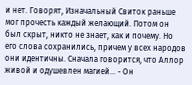и нет. Говорят, Изначальный Свиток раньше мог прочесть каждый желающий. Потом он был скрыт, никто не знает, как и почему. Но его слова сохранились, причем у всех народов они идентичны. Сначала говорится, что Аллор живой и одушевлен магией... - Он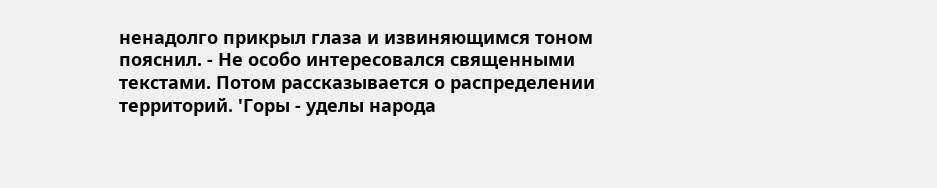ненадолго прикрыл глаза и извиняющимся тоном пояснил. - Не особо интересовался священными текстами. Потом рассказывается о распределении территорий. 'Горы - уделы народа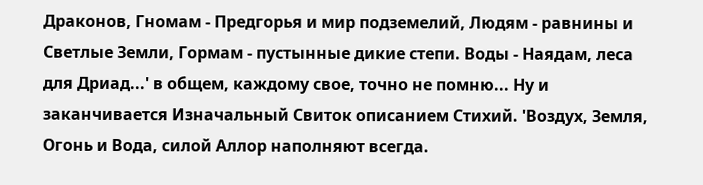Драконов, Гномам - Предгорья и мир подземелий, Людям - равнины и Светлые Земли, Гормам - пустынные дикие степи. Воды - Наядам, леса для Дриад...' в общем, каждому свое, точно не помню... Ну и заканчивается Изначальный Свиток описанием Стихий. 'Воздух, Земля, Огонь и Вода, силой Аллор наполняют всегда.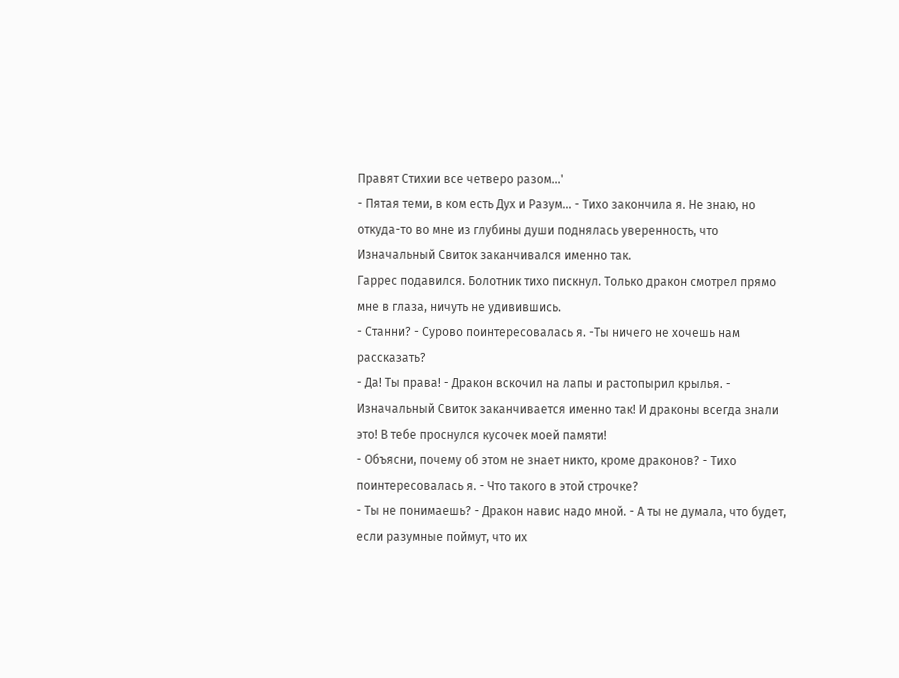Правят Стихии все четверо разом...'
- Пятая теми, в ком есть Дух и Разум... - Тихо закончила я. Не знаю, но откуда-то во мне из глубины души поднялась уверенность, что Изначальный Свиток заканчивался именно так.
Гаррес подавился. Болотник тихо пискнул. Только дракон смотрел прямо мне в глаза, ничуть не удивившись.
- Станни? - Сурово поинтересовалась я. -Ты ничего не хочешь нам рассказать?
- Да! Ты права! - Дракон вскочил на лапы и растопырил крылья. - Изначальный Свиток заканчивается именно так! И драконы всегда знали это! В тебе проснулся кусочек моей памяти!
- Объясни, почему об этом не знает никто, кроме драконов? - Тихо поинтересовалась я. - Что такого в этой строчке?
- Ты не понимаешь? - Дракон навис надо мной. - А ты не думала, что будет, если разумные поймут, что их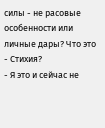силы - не расовые особенности или личные дары? Что это - Стихия?
- Я это и сейчас не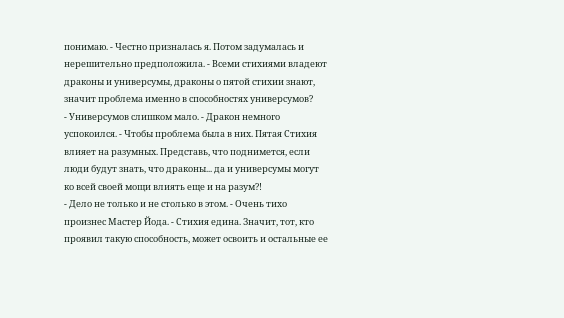понимаю. - Честно призналась я. Потом задумалась и нерешительно предположила. - Всеми стихиями владеют драконы и универсумы, драконы о пятой стихии знают, значит проблема именно в способностях универсумов?
- Универсумов слишком мало. - Дракон немного успокоился. - Чтобы проблема была в них. Пятая Стихия влияет на разумных. Представь, что поднимется, если люди будут знать, что драконы... да и универсумы могут ко всей своей мощи влиять еще и на разум?!
- Дело не только и не столько в этом. - Очень тихо произнес Мастер Йода. - Стихия едина. Значит, тот, кто проявил такую способность, может освоить и остальные ее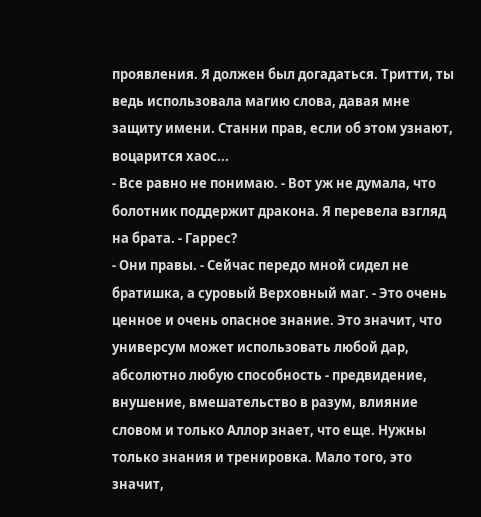проявления. Я должен был догадаться. Тритти, ты ведь использовала магию слова, давая мне защиту имени. Станни прав, если об этом узнают, воцарится хаос...
- Все равно не понимаю. - Вот уж не думала, что болотник поддержит дракона. Я перевела взгляд на брата. - Гаррес?
- Они правы. - Сейчас передо мной сидел не братишка, а суровый Верховный маг. - Это очень ценное и очень опасное знание. Это значит, что универсум может использовать любой дар, абсолютно любую способность - предвидение, внушение, вмешательство в разум, влияние словом и только Аллор знает, что еще. Нужны только знания и тренировка. Мало того, это значит,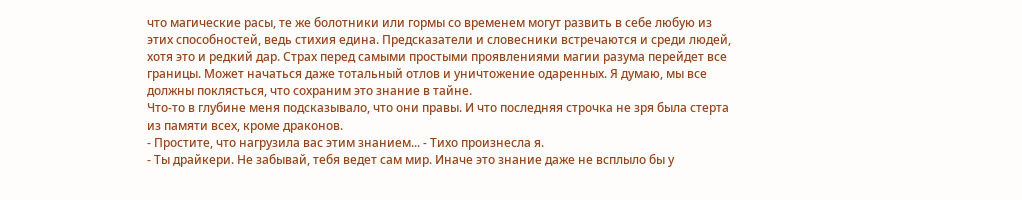что магические расы, те же болотники или гормы со временем могут развить в себе любую из этих способностей, ведь стихия едина. Предсказатели и словесники встречаются и среди людей, хотя это и редкий дар. Страх перед самыми простыми проявлениями магии разума перейдет все границы. Может начаться даже тотальный отлов и уничтожение одаренных. Я думаю, мы все должны поклясться, что сохраним это знание в тайне.
Что-то в глубине меня подсказывало, что они правы. И что последняя строчка не зря была стерта из памяти всех, кроме драконов.
- Простите, что нагрузила вас этим знанием... - Тихо произнесла я.
- Ты драйкери. Не забывай, тебя ведет сам мир. Иначе это знание даже не всплыло бы у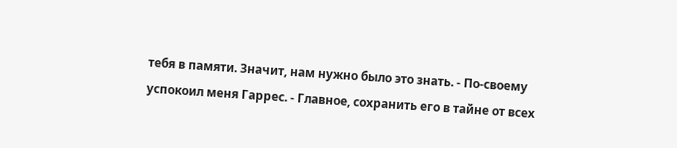тебя в памяти. Значит, нам нужно было это знать. - По-своему успокоил меня Гаррес. - Главное, сохранить его в тайне от всех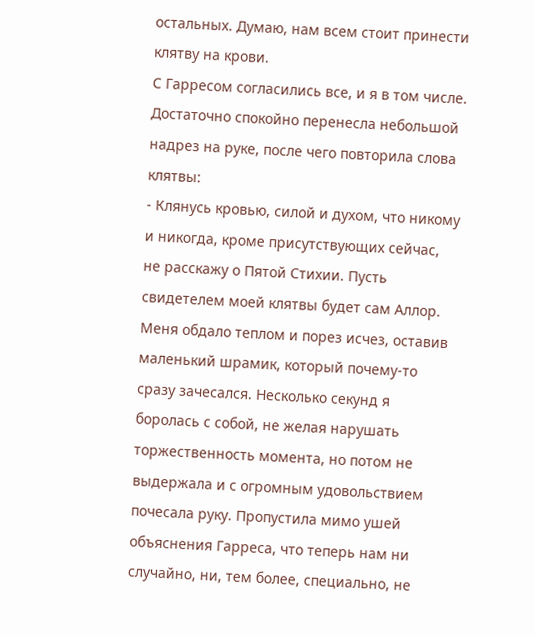остальных. Думаю, нам всем стоит принести клятву на крови.
С Гарресом согласились все, и я в том числе. Достаточно спокойно перенесла небольшой надрез на руке, после чего повторила слова клятвы:
- Клянусь кровью, силой и духом, что никому и никогда, кроме присутствующих сейчас, не расскажу о Пятой Стихии. Пусть свидетелем моей клятвы будет сам Аллор.
Меня обдало теплом и порез исчез, оставив маленький шрамик, который почему-то сразу зачесался. Несколько секунд я боролась с собой, не желая нарушать торжественность момента, но потом не выдержала и с огромным удовольствием почесала руку. Пропустила мимо ушей объяснения Гарреса, что теперь нам ни случайно, ни, тем более, специально, не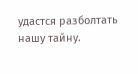удастся разболтать нашу тайну.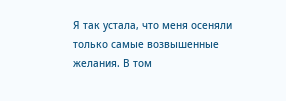Я так устала, что меня осеняли только самые возвышенные желания. В том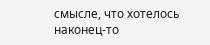смысле, что хотелось наконец-то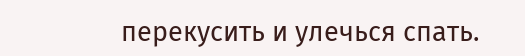перекусить и улечься спать.